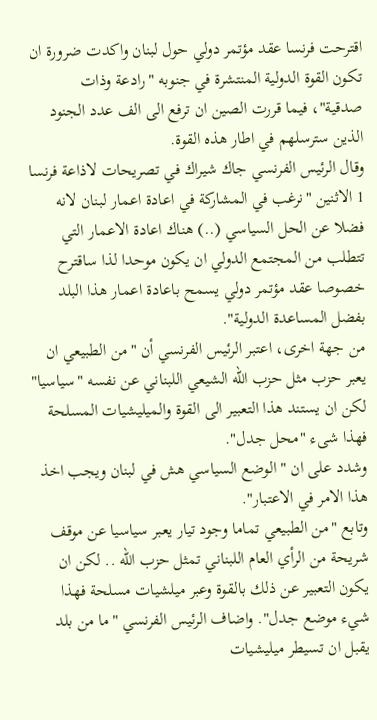اقترحت فرنسا عقد مؤتمر دولي حول لبنان واكدت ضرورة ان تكون القوة الدولية المنتشرة في جنوبه "رادعة وذات صدقية"، فيما قررت الصين ان ترفع الى الف عدد الجنود الذين سترسلهم في اطار هذه القوة.
وقال الرئيس الفرنسي جاك شيراك في تصريحات لاذاعة فرنسا 1 الاثنين "نرغب في المشاركة في اعادة اعمار لبنان لانه فضلا عن الحل السياسي (..) هناك اعادة الاعمار التي تتطلب من المجتمع الدولي ان يكون موحدا لذا ساقترح خصوصا عقد مؤتمر دولي يسمح باعادة اعمار هذا البلد بفضل المساعدة الدولية".
من جهة اخرى، اعتبر الرئيس الفرنسي أن "من الطبيعي ان يعبر حزب مثل حزب الله الشيعي اللبناني عن نفسه "سياسيا" لكن ان يستند هذا التعبير الى القوة والميليشيات المسلحة فهذا شىء "محل جدل".
وشدد على ان "الوضع السياسي هش في لبنان ويجب اخذ هذا الامر في الاعتبار".
وتابع "من الطبيعي تماما وجود تيار يعبر سياسيا عن موقف شريحة من الرأي العام اللبناني تمثل حزب الله .. لكن ان يكون التعبير عن ذلك بالقوة وعبر ميلشيات مسلحة فهذا شيء موضع جدل". واضاف الرئيس الفرنسي "ما من بلد يقبل ان تسيطر ميليشيات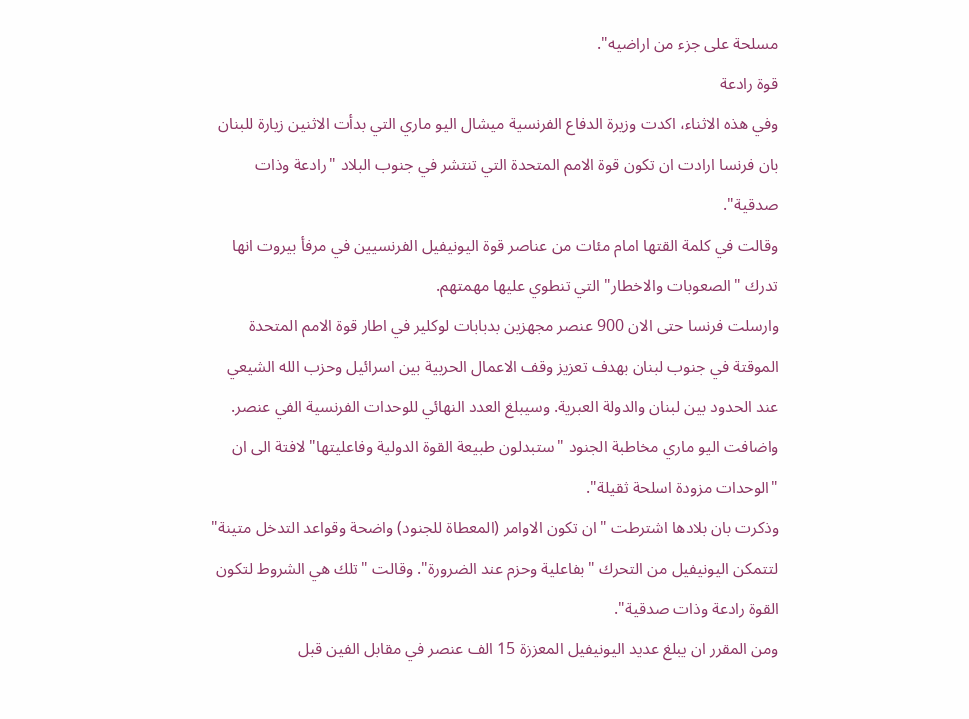مسلحة على جزء من اراضيه".
قوة رادعة
وفي هذه الاثناء، اكدت وزيرة الدفاع الفرنسية ميشال اليو ماري التي بدأت الاثنين زيارة للبنان بان فرنسا ارادت ان تكون قوة الامم المتحدة التي تنتشر في جنوب البلاد "رادعة وذات صدقية".
وقالت في كلمة القتها امام مئات من عناصر قوة اليونيفيل الفرنسيين في مرفأ بيروت انها تدرك "الصعوبات والاخطار" التي تنطوي عليها مهمتهم.
وارسلت فرنسا حتى الان 900 عنصر مجهزين بدبابات لوكلير في اطار قوة الامم المتحدة الموقتة في جنوب لبنان بهدف تعزيز وقف الاعمال الحربية بين اسرائيل وحزب الله الشيعي عند الحدود بين لبنان والدولة العبرية. وسيبلغ العدد النهائي للوحدات الفرنسية الفي عنصر.
واضافت اليو ماري مخاطبة الجنود "ستبدلون طبيعة القوة الدولية وفاعليتها" لافتة الى ان "الوحدات مزودة اسلحة ثقيلة".
وذكرت بان بلادها اشترطت "ان تكون الاوامر (المعطاة للجنود) واضحة وقواعد التدخل متينة" لتتمكن اليونيفيل من التحرك "بفاعلية وحزم عند الضرورة". وقالت "تلك هي الشروط لتكون القوة رادعة وذات صدقية".
ومن المقرر ان يبلغ عديد اليونيفيل المعززة 15 الف عنصر في مقابل الفين قبل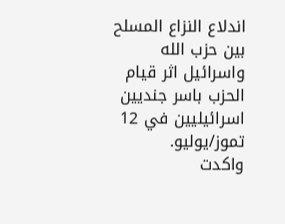اندلاع النزاع المسلح بين حزب الله واسرائيل اثر قيام الحزب باسر جنديين اسرائيليين في 12 تموز/يوليو.
واكدت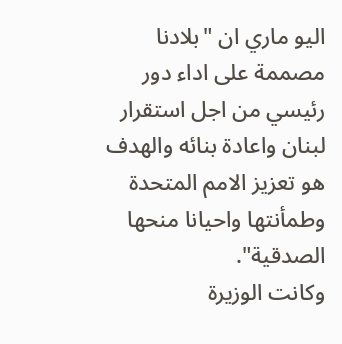اليو ماري ان "بلادنا مصممة على اداء دور رئيسي من اجل استقرار لبنان واعادة بنائه والهدف هو تعزيز الامم المتحدة وطمأنتها واحيانا منحها الصدقية".
وكانت الوزيرة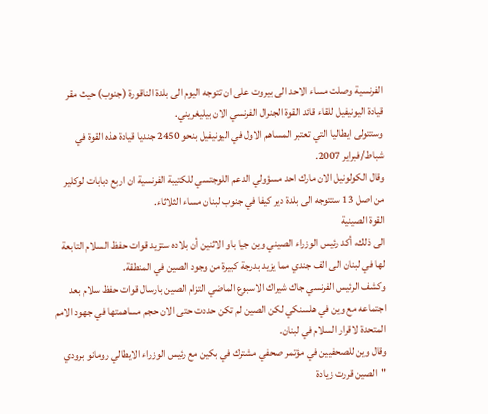الفرنسية وصلت مساء الاحد الى بيروت على ان تتوجه اليوم الى بلدة الناقورة (جنوب) حيث مقر قيادة اليونيفيل للقاء قائد القوة الجنرال الفرنسي الان بيليغريني.
وستتولى ايطاليا التي تعتبر المساهم الاول في اليونيفيل بنحو 2450 جنديا قيادة هذه القوة في شباط/فبراير 2007.
وقال الكولونيل الان مارك احد مسؤولي الدعم اللوجتسي للكتيبة الفرنسية ان اربع دبابات لوكلير من اصل 13 ستتوجه الى بلدة دير كيفا في جنوب لبنان مساء الثلاثاء.
القوة الصينية
الى ذلك، أكد رئيس الوزراء الصيني وين جيا باو الاثنين أن بلاده ستزيد قوات حفظ السلام التابعة لها في لبنان الى الف جندي مما يزيد بدرجة كبيرة من وجود الصين في المنطقة.
وكشف الرئيس الفرنسي جاك شيراك الاسبوع الماضي التزام الصين بارسال قوات حفظ سلام بعد اجتماعه مع وين في هلسنكي لكن الصين لم تكن حددت حتى الان حجم مساهمتها في جهود الامم المتحدة لاقرار السلام في لبنان.
وقال وين للصحفيين في مؤتمر صحفي مشترك في بكين مع رئيس الوزراء الايطالي رومانو برودي "الصين قررت زيادة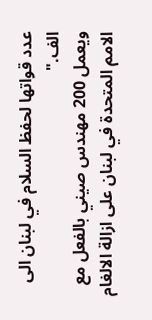عدد قواتها لحفظ السلام في لبنان الى الف."
ويعمل 200 مهندس صيني بالفعل مع الامم المتحدة في لبنان على ازالة الالغام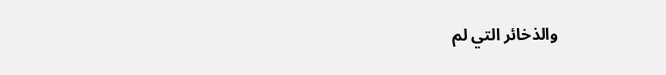والذخائر التي لم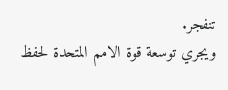تنفجر.
ويجري توسعة قوة الامم المتحدة لحفظ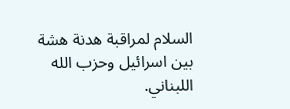السلام لمراقبة هدنة هشة بين اسرائيل وحزب الله اللبناني.